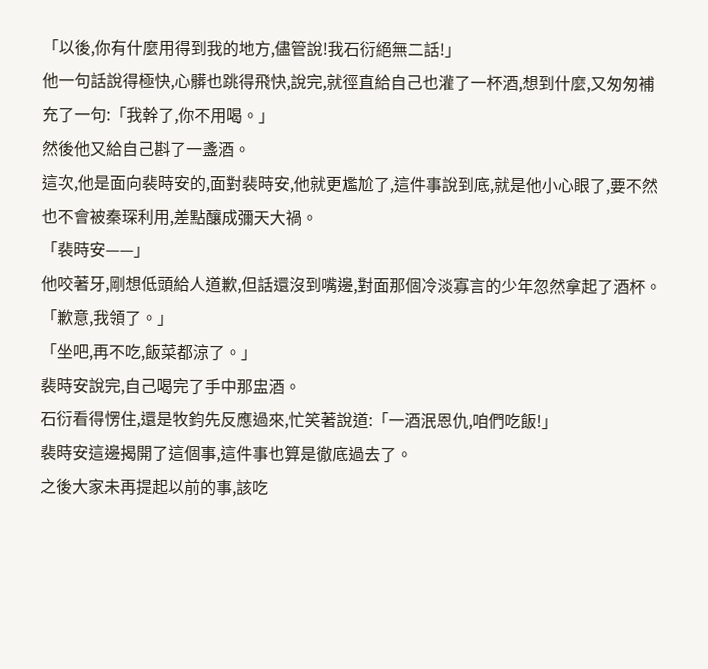「以後,你有什麼用得到我的地方,儘管說!我石衍絕無二話!」
他一句話說得極快,心髒也跳得飛快,說完,就徑直給自己也灌了一杯酒,想到什麼,又匆匆補充了一句:「我幹了,你不用喝。」
然後他又給自己斟了一盞酒。
這次,他是面向裴時安的,面對裴時安,他就更尷尬了,這件事說到底,就是他小心眼了,要不然也不會被秦琛利用,差點釀成彌天大禍。
「裴時安——」
他咬著牙,剛想低頭給人道歉,但話還沒到嘴邊,對面那個冷淡寡言的少年忽然拿起了酒杯。
「歉意,我領了。」
「坐吧,再不吃,飯菜都涼了。」
裴時安說完,自己喝完了手中那盅酒。
石衍看得愣住,還是牧鈞先反應過來,忙笑著說道:「一酒泯恩仇,咱們吃飯!」
裴時安這邊揭開了這個事,這件事也算是徹底過去了。
之後大家未再提起以前的事,該吃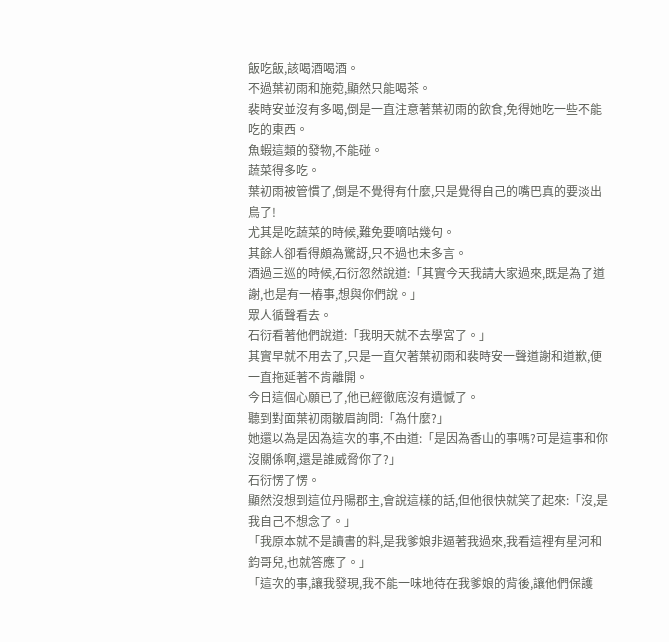飯吃飯,該喝酒喝酒。
不過葉初雨和施菀,顯然只能喝茶。
裴時安並沒有多喝,倒是一直注意著葉初雨的飲食,免得她吃一些不能吃的東西。
魚蝦這類的發物,不能碰。
蔬菜得多吃。
葉初雨被管慣了,倒是不覺得有什麼,只是覺得自己的嘴巴真的要淡出鳥了!
尤其是吃蔬菜的時候,難免要嘀咕幾句。
其餘人卻看得頗為驚訝,只不過也未多言。
酒過三巡的時候,石衍忽然說道:「其實今天我請大家過來,既是為了道謝,也是有一樁事,想與你們說。」
眾人循聲看去。
石衍看著他們說道:「我明天就不去學宮了。」
其實早就不用去了,只是一直欠著葉初雨和裴時安一聲道謝和道歉,便一直拖延著不肯離開。
今日這個心願已了,他已經徹底沒有遺憾了。
聽到對面葉初雨皺眉詢問:「為什麼?」
她還以為是因為這次的事,不由道:「是因為香山的事嗎?可是這事和你沒關係啊,還是誰威脅你了?」
石衍愣了愣。
顯然沒想到這位丹陽郡主,會說這樣的話,但他很快就笑了起來:「沒,是我自己不想念了。」
「我原本就不是讀書的料,是我爹娘非逼著我過來,我看這裡有星河和鈞哥兒,也就答應了。」
「這次的事,讓我發現,我不能一味地待在我爹娘的背後,讓他們保護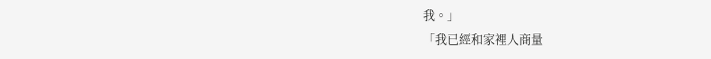我。」
「我已經和家裡人商量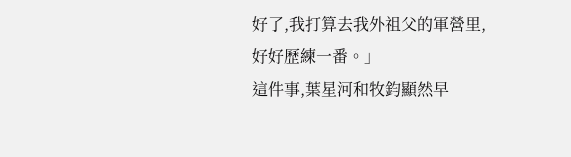好了,我打算去我外祖父的軍營里,好好歷練一番。」
這件事,葉星河和牧鈞顯然早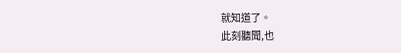就知道了。
此刻聽聞,也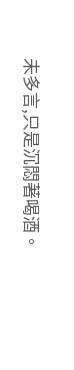未多言,只是沉悶著喝酒。